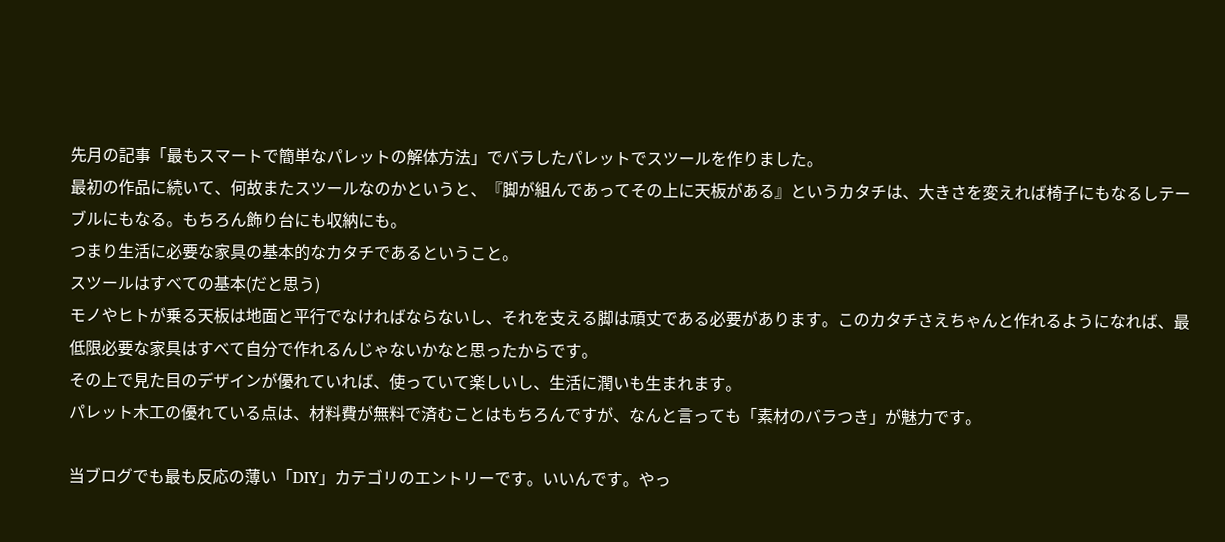先月の記事「最もスマートで簡単なパレットの解体方法」でバラしたパレットでスツールを作りました。
最初の作品に続いて、何故またスツールなのかというと、『脚が組んであってその上に天板がある』というカタチは、大きさを変えれば椅子にもなるしテーブルにもなる。もちろん飾り台にも収納にも。
つまり生活に必要な家具の基本的なカタチであるということ。
スツールはすべての基本(だと思う)
モノやヒトが乗る天板は地面と平行でなければならないし、それを支える脚は頑丈である必要があります。このカタチさえちゃんと作れるようになれば、最低限必要な家具はすべて自分で作れるんじゃないかなと思ったからです。
その上で見た目のデザインが優れていれば、使っていて楽しいし、生活に潤いも生まれます。
パレット木工の優れている点は、材料費が無料で済むことはもちろんですが、なんと言っても「素材のバラつき」が魅力です。

当ブログでも最も反応の薄い「DIY」カテゴリのエントリーです。いいんです。やっ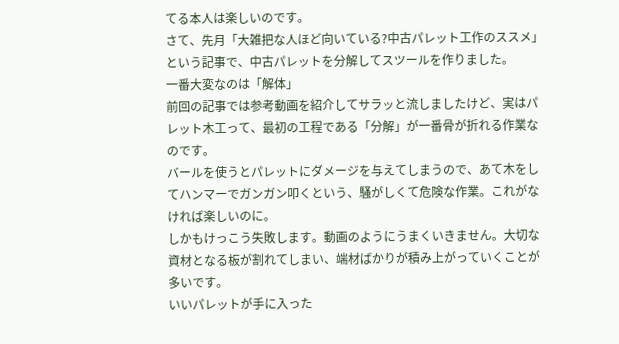てる本人は楽しいのです。
さて、先月「大雑把な人ほど向いている?中古パレット工作のススメ」という記事で、中古パレットを分解してスツールを作りました。
一番大変なのは「解体」
前回の記事では参考動画を紹介してサラッと流しましたけど、実はパレット木工って、最初の工程である「分解」が一番骨が折れる作業なのです。
バールを使うとパレットにダメージを与えてしまうので、あて木をしてハンマーでガンガン叩くという、騒がしくて危険な作業。これがなければ楽しいのに。
しかもけっこう失敗します。動画のようにうまくいきません。大切な資材となる板が割れてしまい、端材ばかりが積み上がっていくことが多いです。
いいパレットが手に入った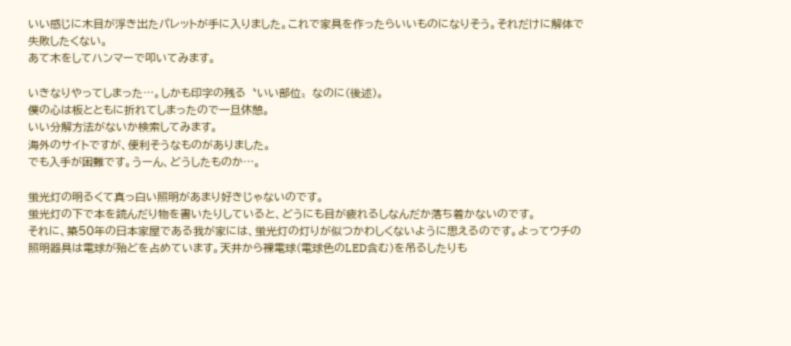いい感じに木目が浮き出たパレットが手に入りました。これで家具を作ったらいいものになりそう。それだけに解体で失敗したくない。
あて木をしてハンマーで叩いてみます。

いきなりやってしまった…。しかも印字の残る〝いい部位〟なのに(後述)。
僕の心は板とともに折れてしまったので一旦休憩。
いい分解方法がないか検索してみます。
海外のサイトですが、便利そうなものがありました。
でも入手が困難です。うーん、どうしたものか…。

蛍光灯の明るくて真っ白い照明があまり好きじゃないのです。
蛍光灯の下で本を読んだり物を書いたりしていると、どうにも目が疲れるしなんだか落ち着かないのです。
それに、築50年の日本家屋である我が家には、蛍光灯の灯りが似つかわしくないように思えるのです。よってウチの照明器具は電球が殆どを占めています。天井から裸電球(電球色のLED含む)を吊るしたりも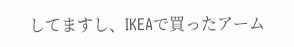してますし、IKEAで買ったアーム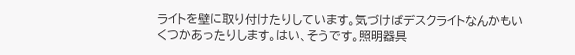ライトを壁に取り付けたりしています。気づけばデスクライトなんかもいくつかあったりします。はい、そうです。照明器具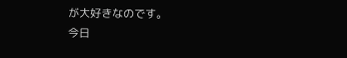が大好きなのです。
今日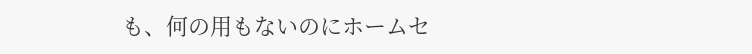も、何の用もないのにホームセ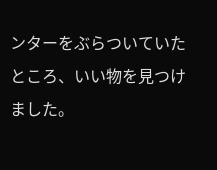ンターをぶらついていたところ、いい物を見つけました。